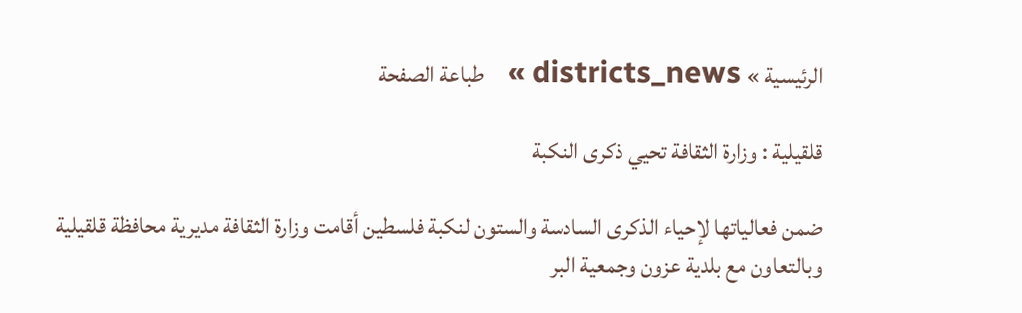الرئيسية » districts_news »   طباعة الصفحة

قلقيلية : وزارة الثقافة تحيي ذكرى النكبة

ضمن فعالياتها لإحياء الذكرى السادسة والستون لنكبة فلسطين أقامت وزارة الثقافة مديرية محافظة قلقيلية وبالتعاون مع بلدية عزون وجمعية البر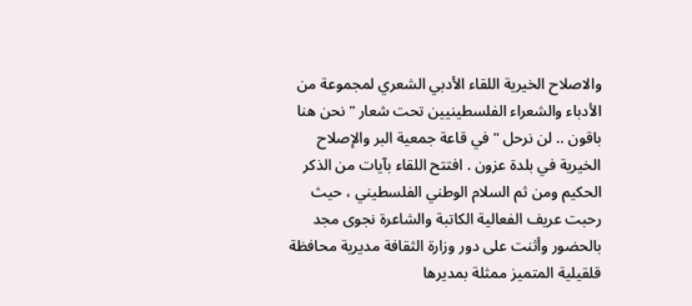والاصلاح الخيرية اللقاء الأدبي الشعري لمجموعة من الأدباء والشعراء الفلسطينيين تحت شعار " نحن هنا باقون .. لن نرحل " في قاعة جمعية البر والإصلاح الخيرية في بلدة عزون . افتتح اللقاء بآيات من الذكر الحكيم ومن ثم السلام الوطني الفلسطيني ، حيث رحبت عريف الفعالية الكاتبة والشاعرة نجوى مجد بالحضور وأثنت على دور وزارة الثقافة مديرية محافظة قلقيلية المتميز ممثلة بمديرها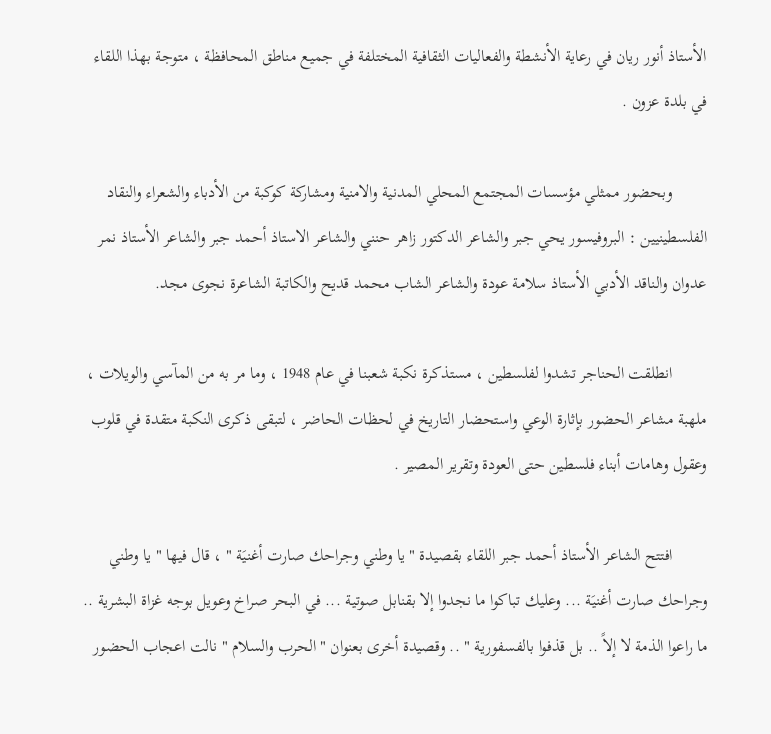الأستاذ أنور ريان في رعاية الأنشطة والفعاليات الثقافية المختلفة في جميع مناطق المحافظة ، متوجة بهذا اللقاء في بلدة عزون .

        وبحضور ممثلي مؤسسات المجتمع المحلي المدنية والامنية ومشاركة كوكبة من الأدباء والشعراء والنقاد الفلسطينيين : البروفيسور يحي جبر والشاعر الدكتور زاهر حنني والشاعر الاستاذ أحمد جبر والشاعر الأستاذ نمر عدوان والناقد الأدبي الأستاذ سلامة عودة والشاعر الشاب محمد قديح والكاتبة الشاعرة نجوى مجد.

        انطلقت الحناجر تشدوا لفلسطين ، مستذكرة نكبة شعبنا في عام 1948 ، وما مر به من المآسي والويلات ، ملهبة مشاعر الحضور بإثارة الوعي واستحضار التاريخ في لحظات الحاضر ، لتبقى ذكرى النكبة متقدة في قلوب وعقول وهامات أبناء فلسطين حتى العودة وتقرير المصير .

        افتتح الشاعر الأستاذ أحمد جبر اللقاء بقصيدة " يا وطني وجراحك صارت أغنيَة " ، قال فيها " يا وطني وجراحك صارت أغنيَة ... وعليك تباكوا ما نجدوا إلا بقنابل صوتية ... في البحر صراخ وعويل بوجه غزاة البشرية .. ما راعوا الذمة لا إلاً .. بل قذفوا بالفسفورية " .. وقصيدة أخرى بعنوان " الحرب والسلام " نالت اعجاب الحضور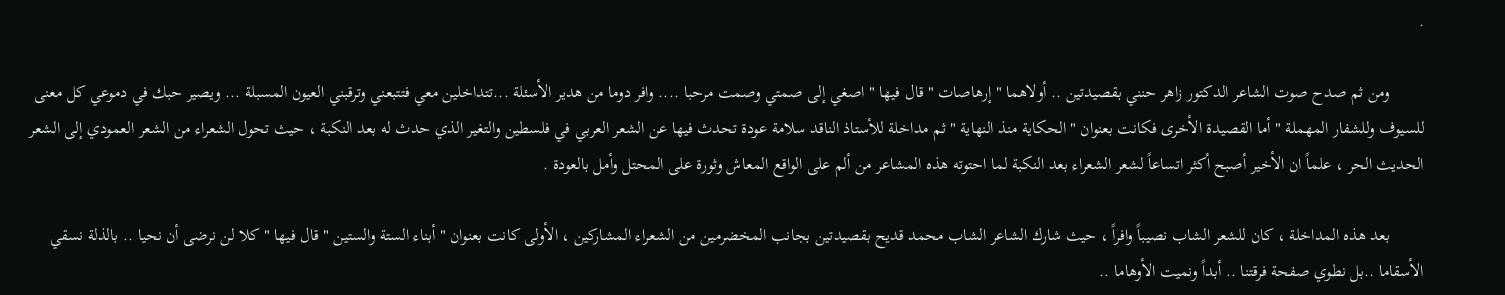.

        ومن ثم صدح صوت الشاعر الدكتور زاهر حنني بقصيدتين .. أولاهما " إرهاصات " قال فيها " اصغي إلى صمتي وصمت مرحبا .... وافر دوما من هدير الأسئلة ...تتداخلين معي فتتبعني وترقبني العيون المسبلة ... ويصير حبك في دموعي كل معنى للسيوف وللشفار المهملة " أما القصيدة الأخرى فكانت بعنوان " الحكاية منذ النهاية " ثم مداخلة للأستاذ الناقد سلامة عودة تحدث فيها عن الشعر العربي في فلسطين والتغير الذي حدث له بعد النكبة ، حيث تحول الشعراء من الشعر العمودي إلى الشعر الحديث الحر ، علماً ان الأخير أصبح أكثر اتساعاً لشعر الشعراء بعد النكبة لما احتوته هذه المشاعر من ألم على الواقع المعاش وثورة على المحتل وأمل بالعودة .

        بعد هذه المداخلة ، كان للشعر الشاب نصيباً وافراً ، حيث شارك الشاعر الشاب محمد قديح بقصيدتين بجانب المخضرمين من الشعراء المشاركين ، الأولى كانت بعنوان " أبناء الستة والستين " قال فيها " كلا لن نرضى أن نحيا .. بالذلة نسقي الأسقاما ..بل نطوي صفحة فرقتنا .. أبداً ونميت الأوهاما ..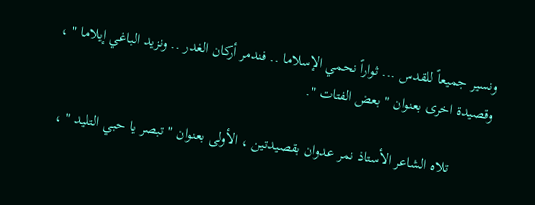ونسير جميعاً للقدس ... ثواراً نحمي الإسلاما .. فندمر أركان الغدر .. ونزيد الباغي إيلاما " ، وقصيدة اخرى بعنوان " بعض الفتات ".

          تلاه الشاعر الأستاذ نمر عدوان بقصيدتين ، الأولى بعنوان " تبصر يا حبي التليد " ،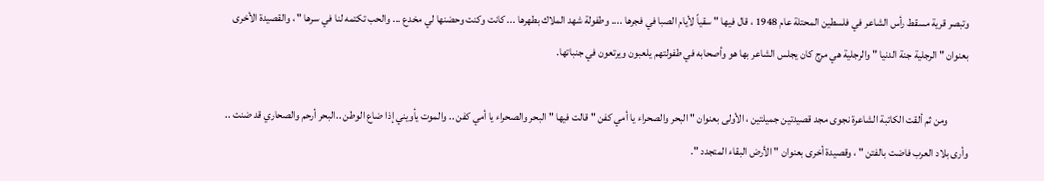وتبصر قرية مسقط رأس الشاعر في فلسطين المحتلة عام 1948 ، قال فيها " سقياً لأيام الصبا في فجرها .... وطفولة شهد الملاك بطهرها ... كانت وكنت وحضنها لي مخدع ... والحب تكتمه لنا في سرها " ، والقصيدة الأخرى بعنوان " الرجلية جنة الدنيا " والرجلية هي مرج كان يجلس الشاعر بها هو وأصحابه في طفولتهم يلعبون ويرتعون في جنباتها.

          ومن ثم ألقت الكاتبة الشاعرة نجوى مجد قصيدتين جميلتين ، الأولى بعنوان " البحر والصحراء يا أمي كفن " قالت فيها " البحر والصحراء يا أمي كفن .. والموت يأويني إذا ضاع الوطن ..البحر أرحم والصحاري قد ضنت .. وأرى بلاد العرب فاضت بالفتن " ، وقصيدة أخرى بعنوان " الأرض البقاء المتجدد ".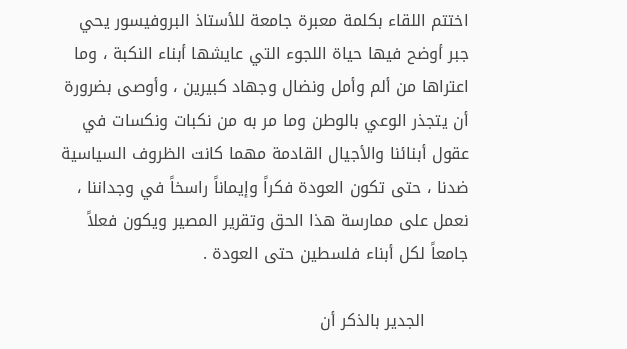اختتم اللقاء بكلمة معبرة جامعة للأستاذ البروفيسور يحي جبر أوضح فيها حياة اللجوء التي عايشها أبناء النكبة ، وما اعتراها من ألم وأمل ونضال وجهاد كبيرين ، وأوصى بضرورة أن يتجذر الوعي بالوطن وما مر به من نكبات ونكسات في عقول أبنائنا والأجيال القادمة مهما كانت الظروف السياسية ضدنا ، حتى تكون العودة فكراً وإيماناً راسخاً في وجداننا ، نعمل على ممارسة هذا الحق وتقرير المصير ويكون فعلاً جامعاً لكل أبناء فلسطين حتى العودة .

        الجدير بالذكر أن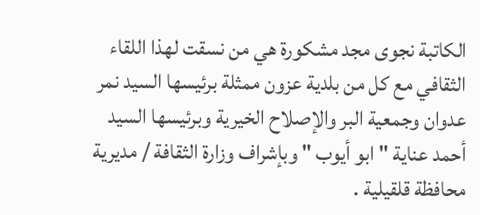الكاتبة نجوى مجد مشكورة هي من نسقت لهذا اللقاء الثقافي مع كل من بلدية عزون ممثلة برئيسها السيد نمر عدوان وجمعية البر والإصلاح الخيرية وبرئيسها السيد أحمد عناية " ابو أيوب " وبإشراف وزارة الثقافة / مديرية محافظة قلقيلية .